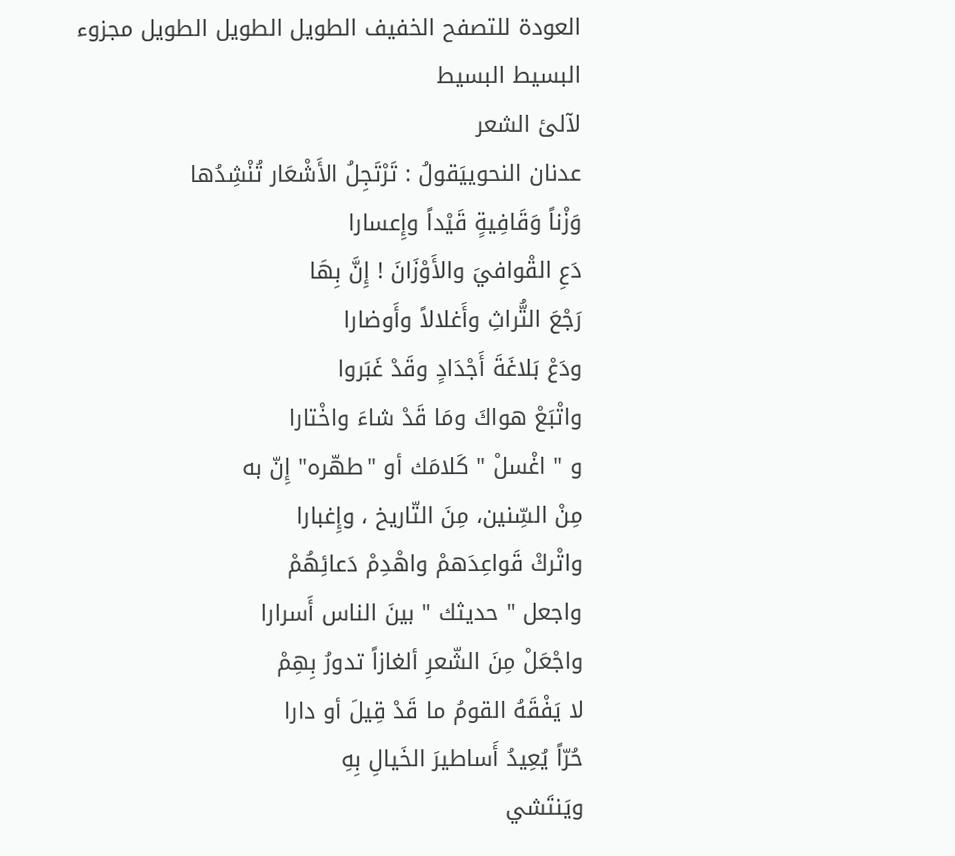العودة للتصفح الخفيف الطويل الطويل الطويل مجزوء البسيط البسيط
لآلئ الشعر
عدنان النحوييَقولُ : تَرْتَجِلُ الأَشْعَار تُنْشِدُها
وَزْناً وَقَافِيةٍ قَيْداً وإِعسارا
دَعِ القْوافيَ والأَوْزَانَ ! إِنَّ بِهَا
رَجْعَ التُّراثِ وأَغلالاً وأَوضارا
ودَعْ بَلاغَةَ أَجْدَادٍ وقَدْ غَبَروا
واتْبَعْ هواكَ ومَا قَدْ شاءَ واخْتارا
و " اغْسلْ " كَلامَك أو "طهّره" إِنّ به
مِنْ السِّنين، مِنَ التّاريخ ، وإِغبارا
واتْركْ قَواعِدَهمْ واهْدِمْ دَعائِهُمْ
واجعل " حديثك " بينَ الناس أَسرارا
واجْعَلْ مِنَ الشّعرِ ألغازاً تدورُ بِهِمْ
لا يَفْقَهُ القومُ ما قَدْ قِيلَ أو دارا
حُرّاً يُعِيدُ أَساطيرَ الخَيالِ بِهِ
ويَنتَشي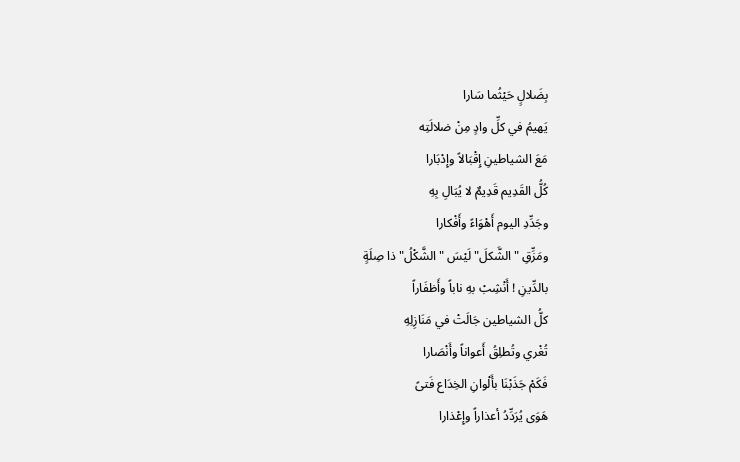بِضَلالٍ حَيْثُما سَارا
يَهيمُ في كلِّ وادٍ مِنْ ضلالَتِه
مَعَ الشياطينِ إِقْبَالاً وإِدْبَارا
كُلُّ القَدِيم قَدِيمٌ لا يُبَالِ بِهِ
وجَدِّدِ اليوم أَهْوَاءً وأَفْكارا
ومَزِّقِ "الشَّكلَ" لَيْسَ "الشَّكْلُ" ذا صِلَةٍ
بالدِّينِ ! أَنْشِبْ بهِ ناباً وأَظفَاراً
كلُّ الشياطين جَالَتْ في مَنَازِلِهِ
تُغْري وتُطلِقُ أَعواناً وأَنْصَارا
فَكَمْ جَذَبْنَا بأَلْوانِ الخِدَاع فَتىً
هَوَى يُرَدِّدُ أعذاراً وإِعْذارا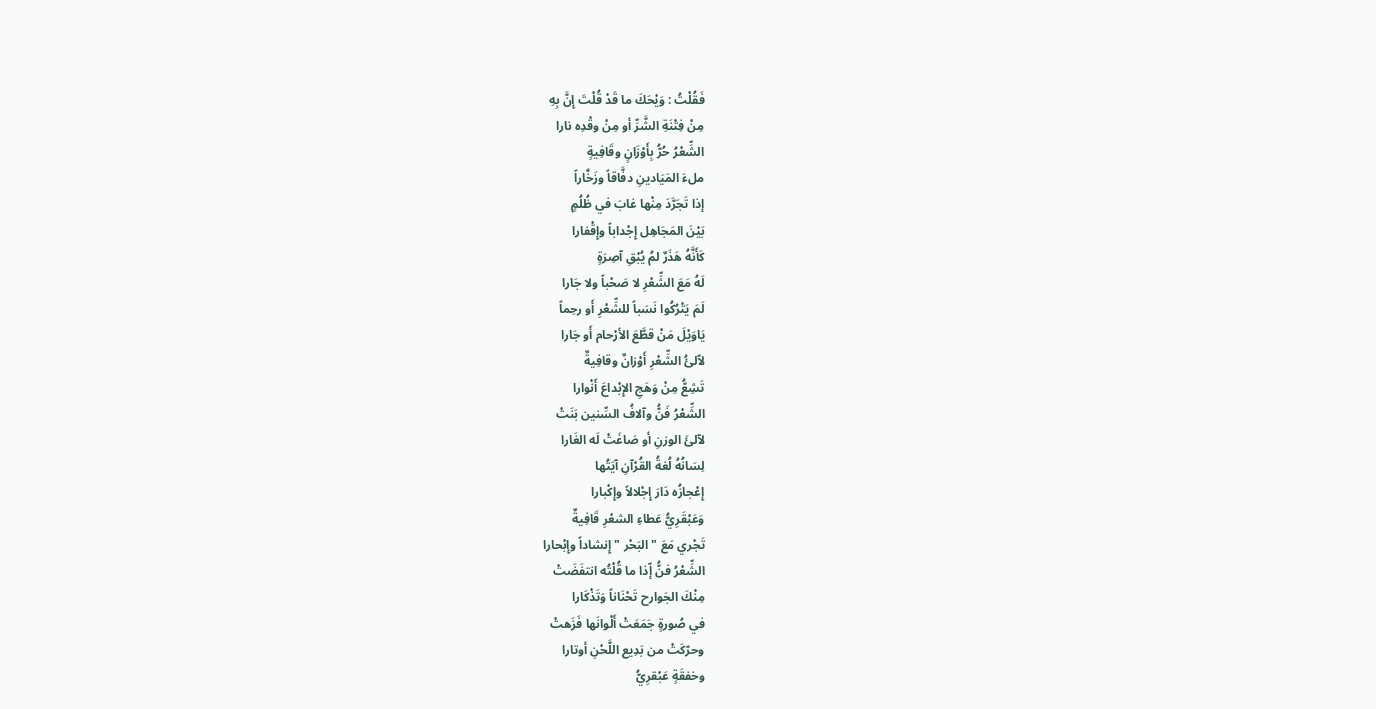فَقُلْتُ : وَيْحَكَ ما قَدْ قُلْتَ إِنَّ بِهِ
مِنْ فِتْنَةِ الشَّرِّ أو مِنْ وقْدِه نارا
الشِّعْرُ حُرُّ بِأَوْزَانٍ وقَافِيةٍ
ملءَ المَيَادينِ دفَّاقاً وزَخَّاراً
إذا تَجَرَّدَ مِنْها غابَ في ظُلُمٍ
بَيْنَ المَجَاهِل إِجْداباً وإِقْفارا
كَأَنَّهُ هَذَرٌ لمُ يُبْقِ آصِرَةٍ
لَهُ مَعَ الشِّعْرِ لا صَحْباً ولا جَارا
لَمَ يَتْرُكُوا نَسَباً للشِّعْرِ أَو رحِماً
يَاوَيْلَ مَنْ قطَّعَ الأرْحام أَو جَارا
لاّلئُ الشِّعْرِ أَوْزانٌ وقافِيةٌ
تَشِعُّ مِنْ وَهَجِ الإِبْداعَ أَنْوارا
الشِّعْرُ فَنُّ وآلافُ السِّنين بَنَتْ
لآلئَ الوزنِ أو صَاغَتْ لَه الغَارا
لِسَانُهُ لُغةُ القُرْآنِ آيَتُها
إِعْجازُه دَارَ إِجْلالاً وإِكْبارا
وَعَبْقَرِيُّ عَطاءِ الشعْرِ قَافِيةٌ
تَجْري مَعَ " البَحْر " إِنشاداً وإِبْحارا
الشِّعْرُ فنُّ إّذا ما قُلْتُه انتفَضَتْ
مِنْكَ الجَوارح تَحْنَاناً وَتَذْكَارا
في صُورةٍ جَمَعَتْ أَلْوانَها فَزَهتْ
وحرّكَتْ من بَدِيع اللَّحْنِ أوتارا
وخفقَةٍ عَبْقرِيُّ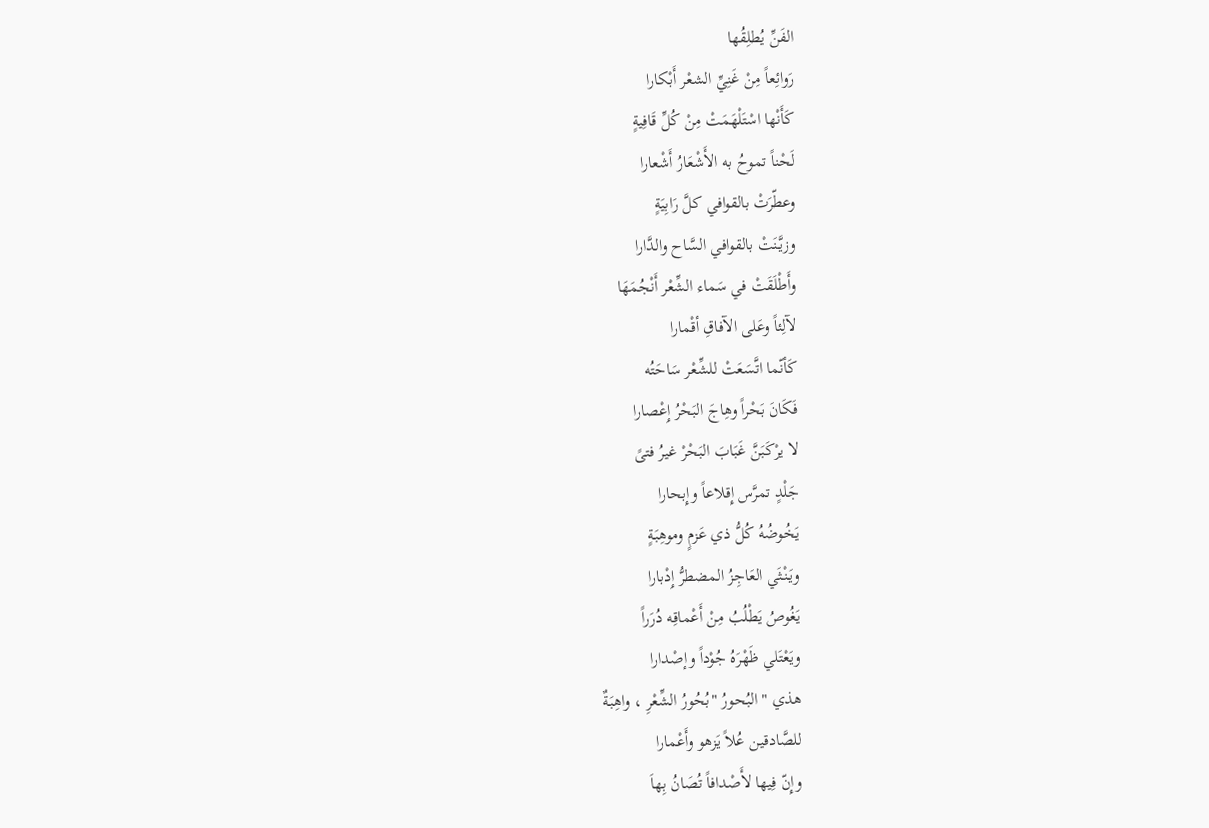الفَنِّ يُطلِقُها
رَوائِعاً مِنْ غَنِيِّ الشعْر أَبْكارا
كَأَنْها اسْتَلْهَمَتْ مِنْ كُلِّ قَافِيةٍ
لَحْناً تموحُ به الأَشْعَارُ أَشْعارا
وعطّرَتْ بالقوافي كلَّ رَابِيَةٍ
وزيَّنَتْ بالقوافي السَّاح والدَّارا
وأَطْلَقَتْ في سَماء الشِّعْر أَنْجُمَهَا
لآلِئاً وعَلى الآفاقِ أقْمارا
كَأنّما اتَّسَعَتْ للشِّعْر سَاحَتُه
فَكَانَ بَحْراً وهِاجَ البَحْرُ إِعْصارا
لا يرْكَبَنَّ غَبَابَ البَحْرْ غيرُ فتىً
جَلْدٍ تمرَّس إِقلاعاً وإِبحارا
يَخُوضُهُ كُلُّ ذي عَزمٍ وموهِبَةٍ
ويَنْثَي العَاجِزُ المضطرُّ إِدْبارا
يَغُوصُ يَطْلُبُ مِنْ أَعْماقِه دُرَراً
ويَعْتَلي ظَهْرَهُ جُوْداً وإصْدارا
هذي " البُحورُ "بُحُورُ الشِّعْرِ ، واهِبَةٌ
للصَّادقين عُلاً يَزهو وأَعْمارا
وإِنّ فِيها لأَصْدافاً تُصَانُ بِهاَ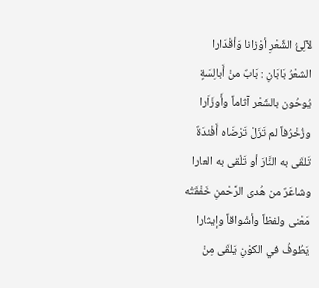لآلِئُ الشِّعْرِ أوْزانا وَأقْدَارا
الشعْرُ بَابَانِ : بَابٌ منْ أَبالِسَةٍ
يُوحُون بالشَعْر آثاماً وأَوزَاَرا
وزُخْرُفاً لم تَزَلْ تَرْضَاه أَفْئدَةٌ
تَلقَى به النَّارَ أو تَلْقى به العارا
وشاعَرٌ من هُدى الرَّحْمنِ خَفْقَتُه
مَعْنى ولفظاً وأشْواقاً وإيثارا
يَطُوفُ في الكوْنِ يَلقَى مِنْ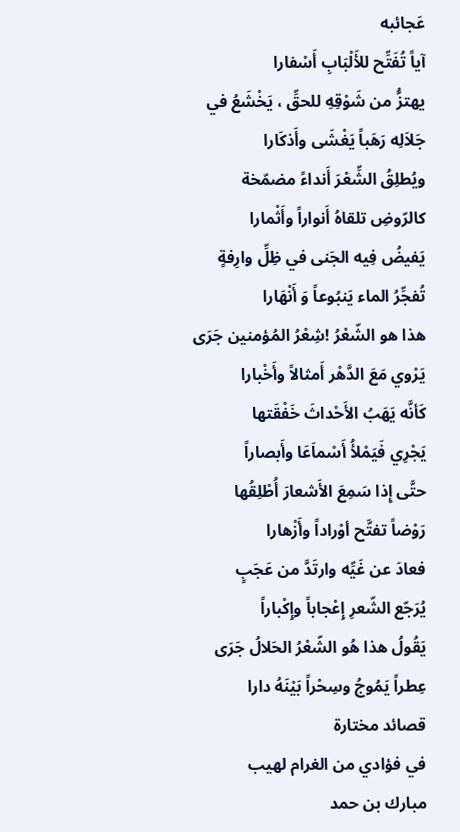عَجائبه
آياً تُفَتِّح للأَلْبَابِ أَسْفارا
يهتزُّ من شَوْقِهِ للحقِّ ، يَخْشَعُ في
جَلاَلِه رَهَباً يَغْشَى وأَذكَارا
ويُطلِقُ الشِّعْرَ أَنداءً مضمّخة
كالرّوضِ تلقاهُ أَنواراً وأَثْمارا
يَفيضُ فِيه الجَنى في ظِلِّ وارِفةٍ
تُفجِّرُ الماء يَنبُوعاً وَ أَنْهَارا
هذا هو الشّعْرُ !شِعْرُ المُؤمنين جَرَى
يَرْوي مَعَ الدَّهْر أَمثالاً وأَخْبارا
كَأنَّه يَهَبُ الأَحْداثَ خَفْقَتها
يَجْرِي فَيَمْلأُ أَسْماَعَا وأَبصاراً
حتَّى إِذا سَمِعَ الأَشعارَ أُطْلِقُها
رَوْضاً تفتَّح أوْراداً وأَزْهارا
فعادَ عن غَيِّه وارتَدَّ من عَجَبٍ
يُرَجّع الشّعرِ إِعْجاباً وإِكْباراً
يَقُولُ هذا هُو الشّعْرُ الحَلالُ جَرَى
عِطراً يَمُوجُ وسِحْراً بَيْنَهُ دارا
قصائد مختارة
في فؤادي من الغرام لهيب
مبارك بن حمد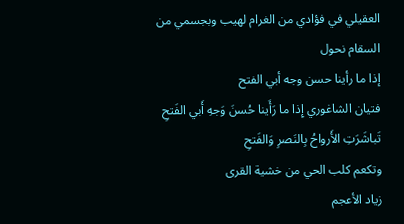العقيلي في فؤادي من الغرام لهيب وبجسمي من السقام نحول
إذا ما رأينا حسن وجه أبي الفتح
فتيان الشاغوري إِذا ما رَأَينا حُسنَ وَجهِ أَبي الفَتحِ تَباشَرَتِ الأَرواحُ بِالنَصرِ وَالفَتحِ
وتكعم كلب الحي من خشية القرى
زياد الأعجم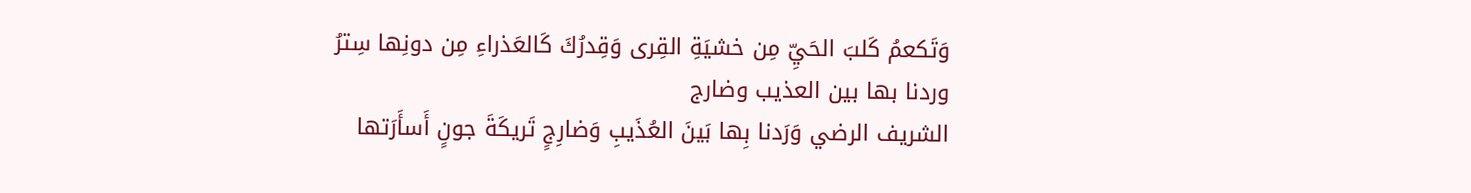وَتَكعمُ كَلبَ الحَيِّ مِن خشيَةِ القِرى وَقِدرُكَ كَالعَذراءِ مِن دونِها سِترُ
وردنا بها بين العذيب وضارج
الشريف الرضي وَرَدنا بِها بَينَ العُذَيبِ وَضارِجٍ تَريكَةَ جونٍ أَسأَرَتها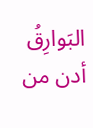البَوارِقُ
أدن من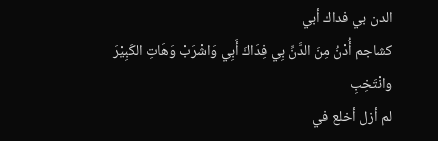الدن بي فداك أبي
كشاجم أُدْنُ مِنَ الدَّنِّ بِي فِدَاكَ أَبِي وَاشْرَبْ وَهَاتِ الكَبِيْرَ وانْتَخِبِ
لم أزل أخلع في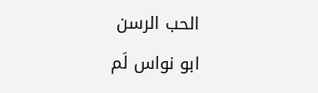الحب الرسن
ابو نواس لَم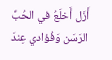أَزَل أَخلَعُ في الحُبِّ الرَسَن وَفُؤادي عِندَ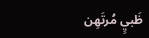ظَبيٍ مُرتَهِن